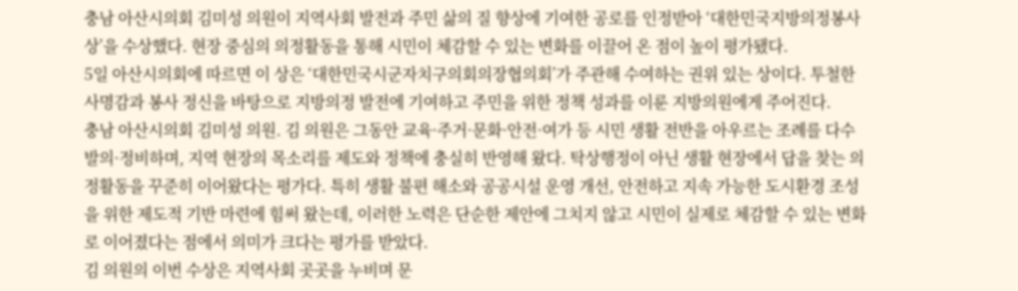충남 아산시의회 김미성 의원이 지역사회 발전과 주민 삶의 질 향상에 기여한 공로를 인정받아 ‘대한민국지방의정봉사상’을 수상했다. 현장 중심의 의정활동을 통해 시민이 체감할 수 있는 변화를 이끌어 온 점이 높이 평가됐다.
5일 아산시의회에 따르면 이 상은 ‘대한민국시군자치구의회의장협의회’가 주관해 수여하는 권위 있는 상이다. 투철한 사명감과 봉사 정신을 바탕으로 지방의정 발전에 기여하고 주민을 위한 정책 성과를 이룬 지방의원에게 주어진다.
충남 아산시의회 김미성 의원. 김 의원은 그동안 교육·주거·문화·안전·여가 등 시민 생활 전반을 아우르는 조례를 다수 발의·정비하며, 지역 현장의 목소리를 제도와 정책에 충실히 반영해 왔다. 탁상행정이 아닌 생활 현장에서 답을 찾는 의정활동을 꾸준히 이어왔다는 평가다. 특히 생활 불편 해소와 공공시설 운영 개선, 안전하고 지속 가능한 도시환경 조성을 위한 제도적 기반 마련에 힘써 왔는데, 이러한 노력은 단순한 제안에 그치지 않고 시민이 실제로 체감할 수 있는 변화로 이어졌다는 점에서 의미가 크다는 평가를 받았다.
김 의원의 이번 수상은 지역사회 곳곳을 누비며 문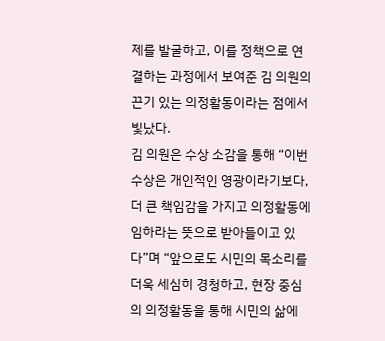제를 발굴하고, 이를 정책으로 연결하는 과정에서 보여준 김 의원의 끈기 있는 의정활동이라는 점에서 빛났다.
김 의원은 수상 소감을 통해 “이번 수상은 개인적인 영광이라기보다, 더 큰 책임감을 가지고 의정활동에 임하라는 뜻으로 받아들이고 있다”며 “앞으로도 시민의 목소리를 더욱 세심히 경청하고, 현장 중심의 의정활동을 통해 시민의 삶에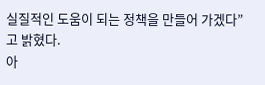실질적인 도움이 되는 정책을 만들어 가겠다”고 밝혔다.
아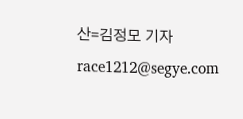산=김정모 기자 race1212@segye.com